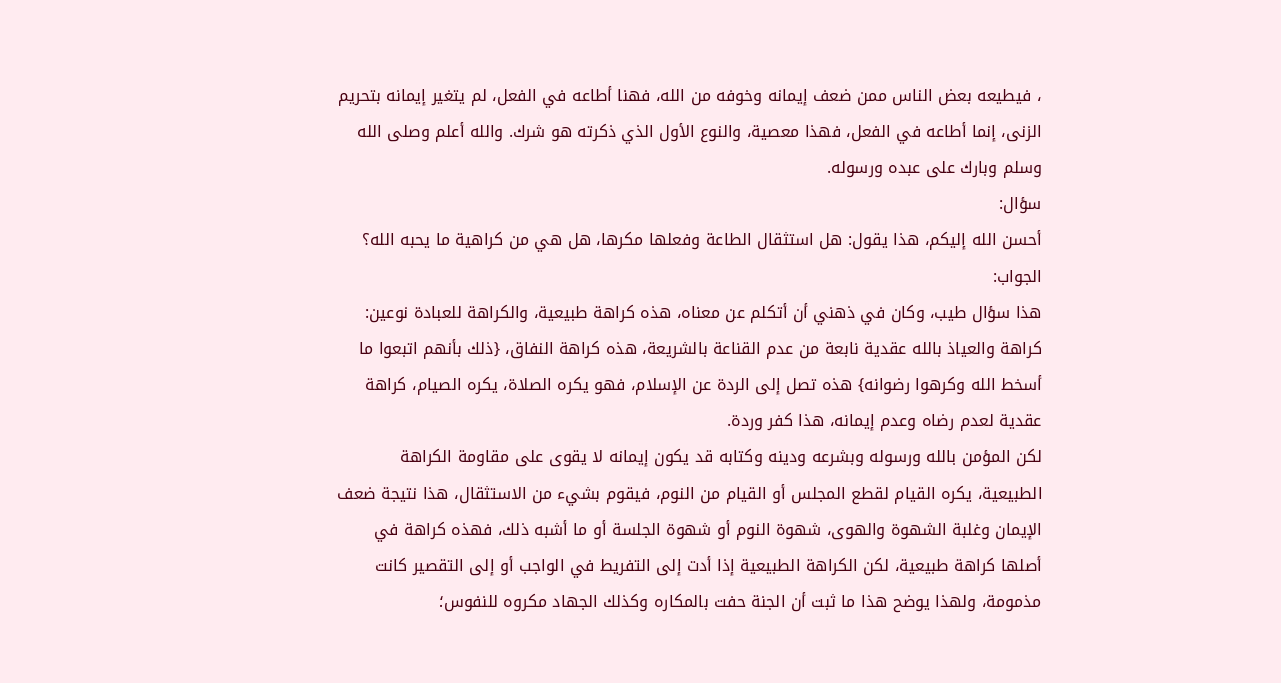، فيطيعه بعض الناس ممن ضعف إيمانه وخوفه من الله، فهنا أطاعه في الفعل، لم يتغير إيمانه بتحريم الزنى، إنما أطاعه في الفعل، فهذا معصية، والنوع الأول الذي ذكرته هو شرك. والله أعلم وصلى الله وسلم وبارك على عبده ورسوله.
سؤال:
أحسن الله إليكم، هذا يقول: هل استثقال الطاعة وفعلها مكرها، هل هي من كراهية ما يحبه الله؟
الجواب:
هذا سؤال طيب، وكان في ذهني أن أتكلم عن معناه، هذه كراهة طبيعية، والكراهة للعبادة نوعين:
كراهة والعياذ بالله عقدية نابعة من عدم القناعة بالشريعة، هذه كراهة النفاق، {ذلك بأنهم اتبعوا ما أسخط الله وكرهوا رضوانه} هذه تصل إلى الردة عن الإسلام، فهو يكره الصلاة، يكره الصيام، كراهة عقدية لعدم رضاه وعدم إيمانه، هذا كفر وردة.
لكن المؤمن بالله ورسوله وبشرعه ودينه وكتابه قد يكون إيمانه لا يقوى على مقاومة الكراهة الطبيعية، يكره القيام لقطع المجلس أو القيام من النوم، فيقوم بشيء من الاستثقال، هذا نتيجة ضعف الإيمان وغلبة الشهوة والهوى، شهوة النوم أو شهوة الجلسة أو ما أشبه ذلك، فهذه كراهة في أصلها كراهة طبيعية، لكن الكراهة الطبيعية إذا أدت إلى التفريط في الواجب أو إلى التقصير كانت مذمومة، ولهذا يوضح هذا ما ثبت أن الجنة حفت بالمكاره وكذلك الجهاد مكروه للنفوس؛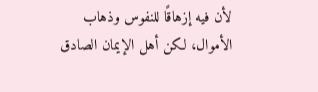لأن فيه إزهاقًا للنفوس وذهاب الأموال، لكن أهل الإيمان الصادق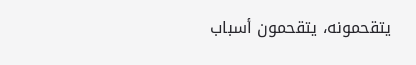يتقحمونه، يتقحمون أسباب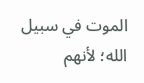الموت في سبيل الله؛ لأنهم